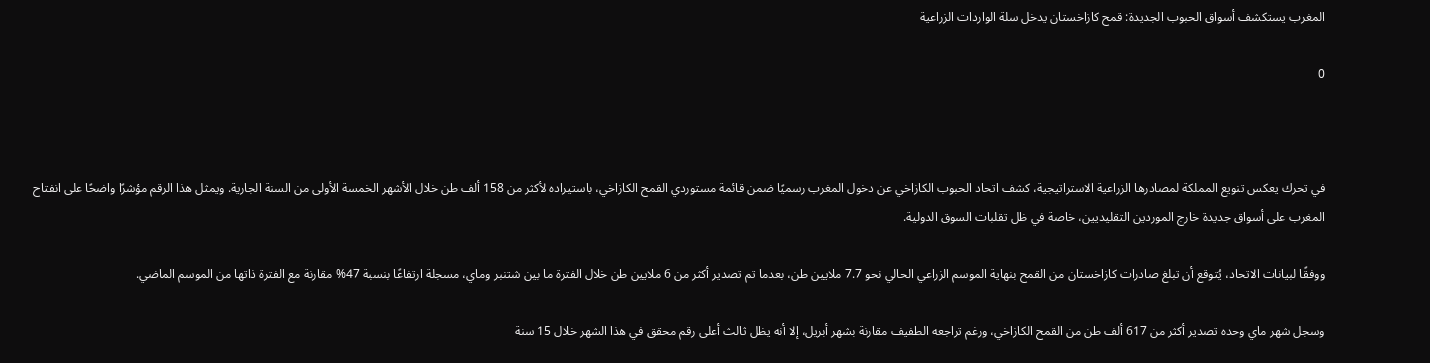المغرب يستكشف أسواق الحبوب الجديدة: قمح كازاخستان يدخل سلة الواردات الزراعية

0



في تحرك يعكس تنويع المملكة لمصادرها الزراعية الاستراتيجية، كشف اتحاد الحبوب الكازاخي عن دخول المغرب رسميًا ضمن قائمة مستوردي القمح الكازاخي، باستيراده لأكثر من 158 ألف طن خلال الأشهر الخمسة الأولى من السنة الجارية. ويمثل هذا الرقم مؤشرًا واضحًا على انفتاح المغرب على أسواق جديدة خارج الموردين التقليديين، خاصة في ظل تقلبات السوق الدولية.

ووفقًا لبيانات الاتحاد، يُتوقع أن تبلغ صادرات كازاخستان من القمح بنهاية الموسم الزراعي الحالي نحو 7.7 ملايين طن، بعدما تم تصدير أكثر من 6 ملايين طن خلال الفترة ما بين شتنبر وماي، مسجلة ارتفاعًا بنسبة 47% مقارنة مع الفترة ذاتها من الموسم الماضي.

وسجل شهر ماي وحده تصدير أكثر من 617 ألف طن من القمح الكازاخي، ورغم تراجعه الطفيف مقارنة بشهر أبريل، إلا أنه يظل ثالث أعلى رقم محقق في هذا الشهر خلال 15 سنة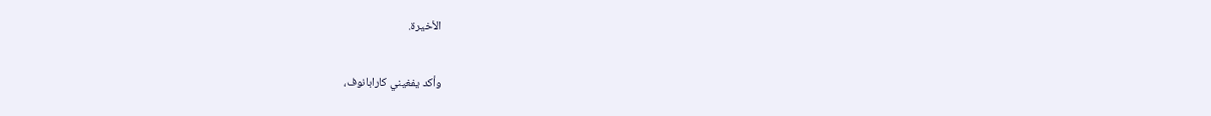الأخيرة.

وأكد يفغيني كارابانوف،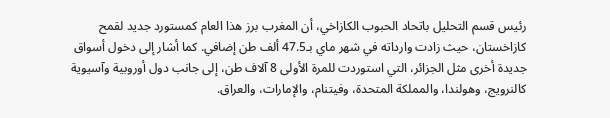رئيس قسم التحليل باتحاد الحبوب الكازاخي، أن المغرب برز هذا العام كمستورد جديد لقمح كازاخستان، حيث زادت وارداته في شهر ماي بـ47.5 ألف طن إضافي. كما أشار إلى دخول أسواق جديدة أخرى مثل الجزائر، التي استوردت للمرة الأولى 8 آلاف طن، إلى جانب دول أوروبية وآسيوية كالنرويج، وهولندا، والمملكة المتحدة، وفيتنام، والإمارات، والعراق.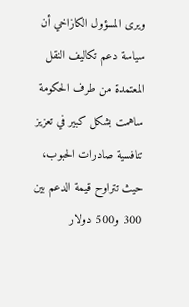ويرى المسؤول الكازاخي أن سياسة دعم تكاليف النقل المعتمدة من طرف الحكومة ساهمت بشكل كبير في تعزيز تنافسية صادرات الحبوب، حيث تتراوح قيمة الدعم بين 300 و500 دولار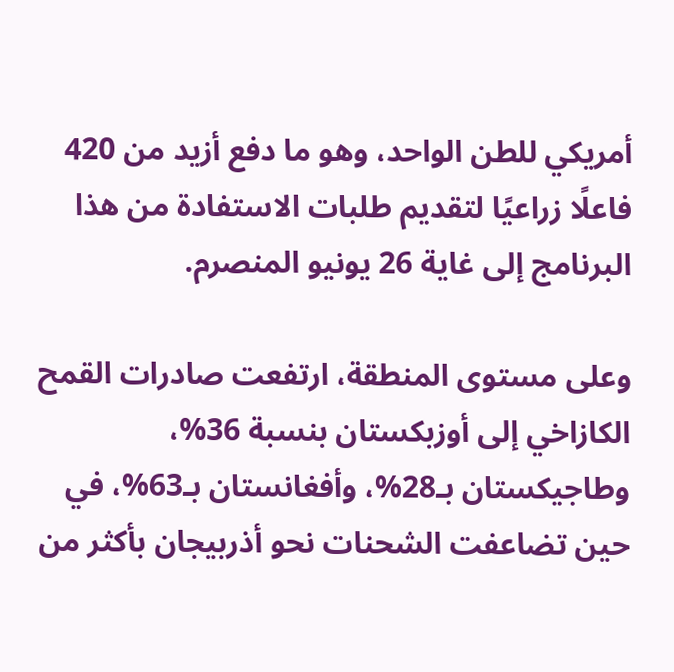أمريكي للطن الواحد، وهو ما دفع أزيد من 420 فاعلًا زراعيًا لتقديم طلبات الاستفادة من هذا البرنامج إلى غاية 26 يونيو المنصرم.

وعلى مستوى المنطقة، ارتفعت صادرات القمح الكازاخي إلى أوزبكستان بنسبة 36%، وطاجيكستان بـ28%، وأفغانستان بـ63%، في حين تضاعفت الشحنات نحو أذربيجان بأكثر من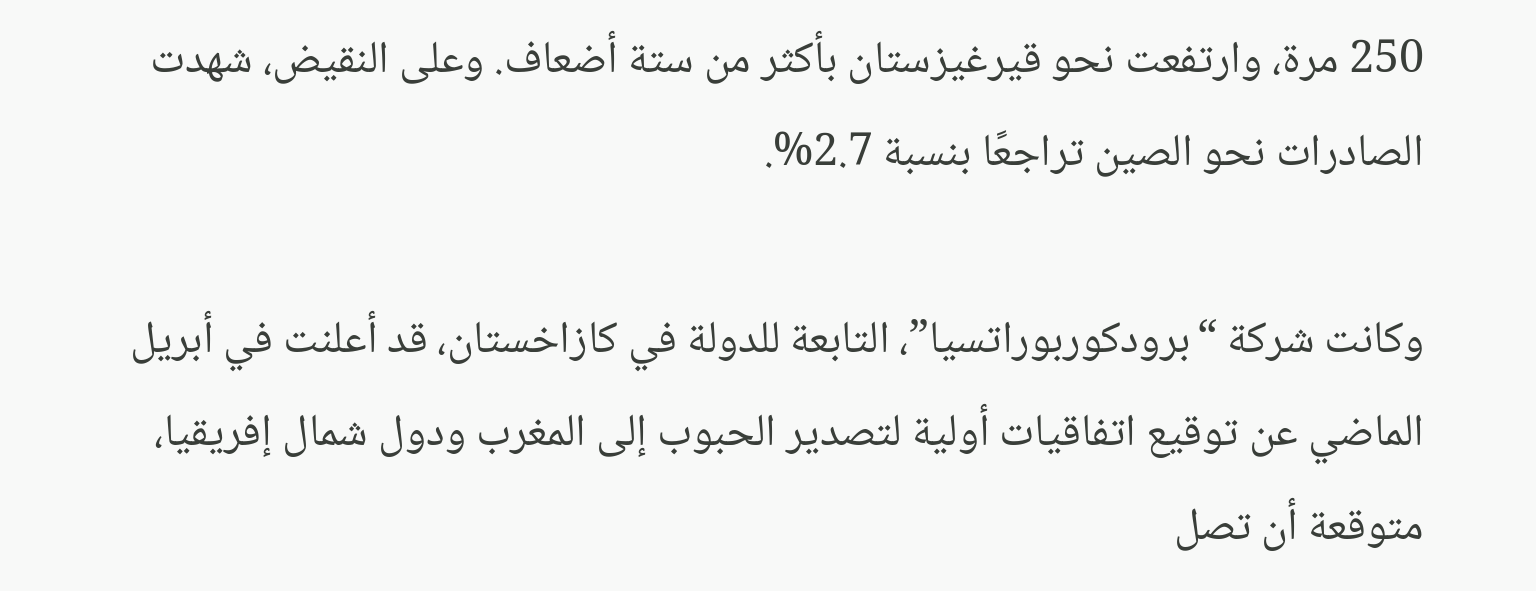250 مرة، وارتفعت نحو قيرغيزستان بأكثر من ستة أضعاف. وعلى النقيض، شهدت الصادرات نحو الصين تراجعًا بنسبة 2.7%.

وكانت شركة “برودكوربوراتسيا”، التابعة للدولة في كازاخستان، قد أعلنت في أبريل الماضي عن توقيع اتفاقيات أولية لتصدير الحبوب إلى المغرب ودول شمال إفريقيا، متوقعة أن تصل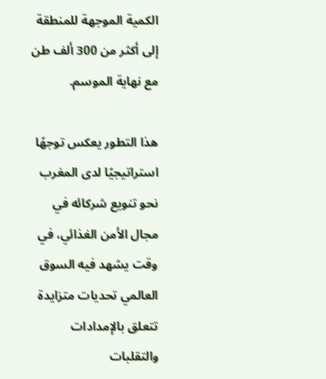الكمية الموجهة للمنطقة إلى أكثر من 300 ألف طن مع نهاية الموسم.

هذا التطور يعكس توجهًا استراتيجيًا لدى المغرب نحو تنويع شركائه في مجال الأمن الغذائي، في وقت يشهد فيه السوق العالمي تحديات متزايدة تتعلق بالإمدادات والتقلبات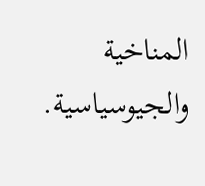المناخية والجيوسياسية.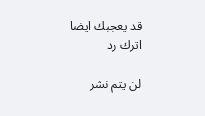قد يعجبك ايضا
اترك رد

لن يتم نشر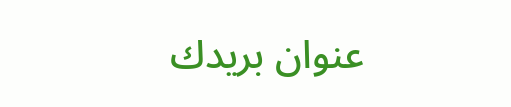عنوان بريدك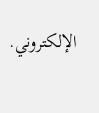الإلكتروني.